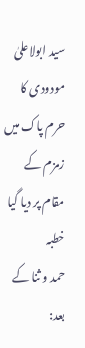سید ابولاعلیٰ مودودی کا حرم پاک میں زمزم کے مقام پر دیا گیا خطبہ
حمد و ثنا کے بعد: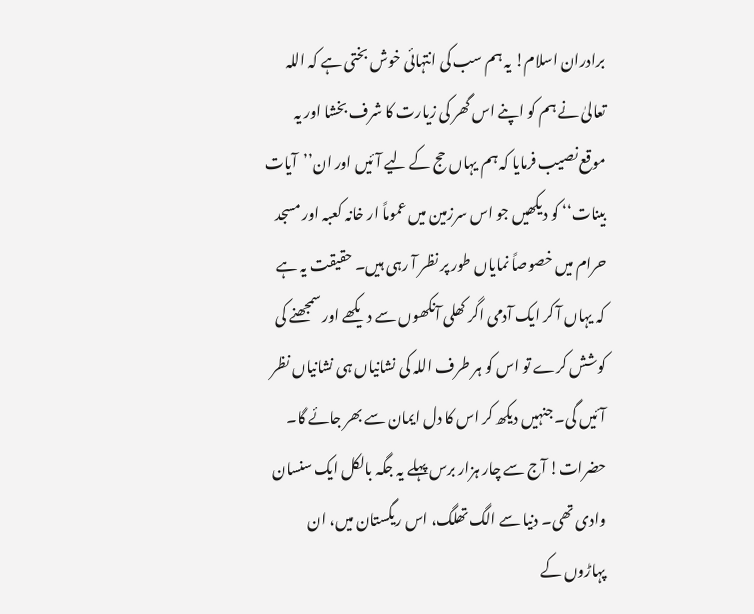برادران اسلام! یہ ہم سب کی انتہائی خوش بختی ہے کہ اللہ تعالیٰ نے ہم کو اپنے اس گھر کی زیارت کا شرف بخشا اور یہ موقع نصیب فرمایا کہ ہم یہاں حج کے لیے آئیں اور ان’’آیات بینات‘‘ کو دیکھیں جو اس سرزمین میں عموماً ار خانہ کعبہ اور مسجد حرام میں خصوصاً نمایاں طور پر نظر آ رہی ہیں۔ حقیقت یہ ہے کہ یہاں آ کر ایک آدمی اگر کھلی آنکھوں سے دیکھے اور سمجھنے کی کوشش کرے تو اس کو ہر طرف اللہ کی نشانیاں ہی نشانیاں نظر آئیں گی۔ جنہیں دیکھ کر اس کا دل ایمان سے بھر جائے گا۔
حضرات! آج سے چار ہزار برس پہلے یہ جگہ بالکل ایک سنسان وادی تھی۔ دنیا سے الگ تھلگ، اس ریگستان میں، ان پہاڑوں کے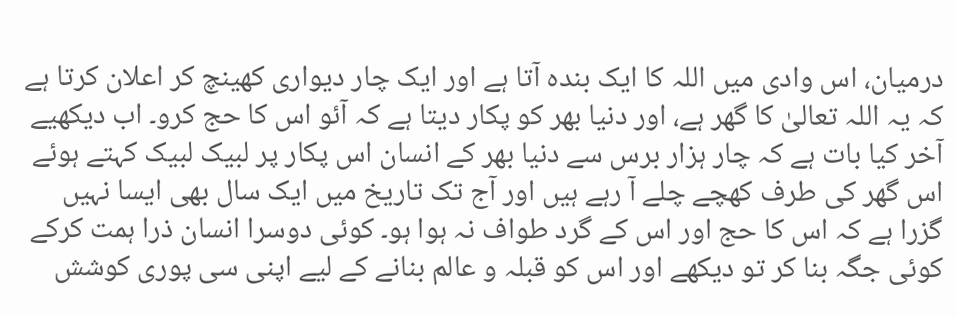درمیان، اس وادی میں اللہ کا ایک بندہ آتا ہے اور ایک چار دیواری کھینچ کر اعلان کرتا ہے کہ یہ اللہ تعالیٰ کا گھر ہے، اور دنیا بھر کو پکار دیتا ہے کہ آئو اس کا حج کرو۔ اب دیکھیے آخر کیا بات ہے کہ چار ہزار برس سے دنیا بھر کے انسان اس پکار پر لبیک لبیک کہتے ہوئے اس گھر کی طرف کھچے چلے آ رہے ہیں اور آج تک تاریخ میں ایک سال بھی ایسا نہیں گزرا ہے کہ اس کا حج اور اس کے گرد طواف نہ ہوا ہو۔ کوئی دوسرا انسان ذرا ہمت کرکے کوئی جگہ بنا کر تو دیکھے اور اس کو قبلہ و عالم بنانے کے لیے اپنی سی پوری کوشش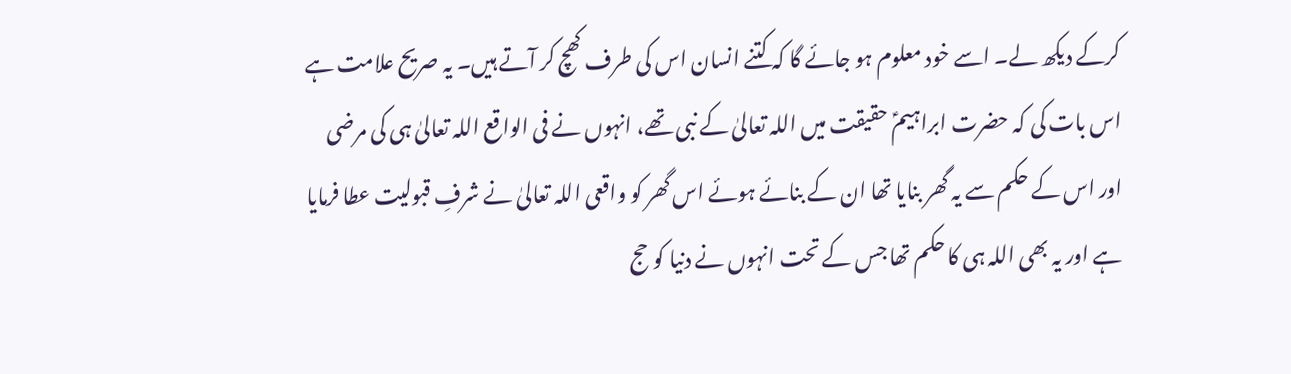کرکے دیکھ لے۔ اسے خود معلوم ہو جائے گا کہ کتنے انسان اس کی طرف کھچ کر آتے ہیں۔ یہ صریح علامت ہے اس بات کی کہ حضرت ابراہیمؑ حقیقت میں اللہ تعالیٰ کے نبی تھے، انہوں نے فی الواقع اللہ تعالیٰ ہی کی مرضی اور اس کے حکم سے یہ گھر بنایا تھا ان کے بنائے ہوئے اس گھر کو واقعی اللہ تعالیٰ نے شرفِ قبولیت عطا فرمایا ہے اور یہ بھی اللہ ہی کا حکم تھا جس کے تحت انہوں نے دنیا کو حج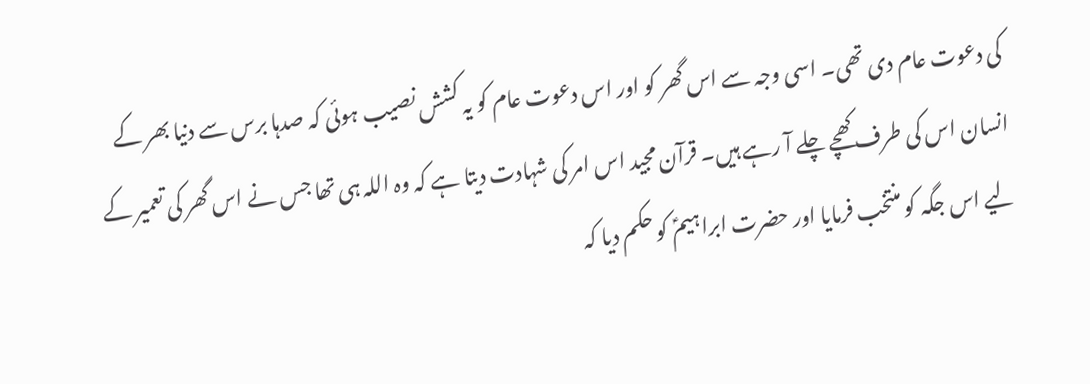کی دعوت عام دی تھی۔ اسی وجہ سے اس گھر کو اور اس دعوت عام کو یہ کشش نصیب ہوئی کہ صدہا برس سے دنیا بھر کے انسان اس کی طرف کھچے چلے آ رہے ہیں۔ قرآن مجید اس امر کی شہادت دیتا ہے کہ وہ اللہ ہی تھا جس نے اس گھر کی تعمیر کے لیے اس جگہ کو منتخب فرمایا اور حضرت ابراہیمؑ کو حکم دیا کہ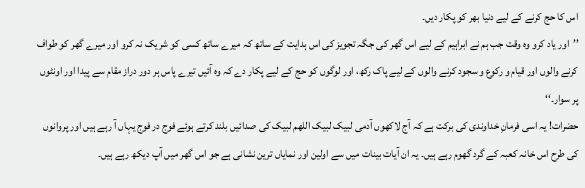اس کا حج کرنے کے لیے دنیا بھر کو پکار دیں۔
’’اور یاد کرو وہ وقت جب ہم نے ابراہیم کے لیے اس گھر کی جگہ تجویز کی اس ہدایت کے ساتھ کہ میرے ساتھ کسی کو شریک نہ کرو اور میرے گھر کو طواف کرنے والوں اور قیام و رکوع و سجود کرنے والوں کے لیے پاک رکھ، اور لوگوں کو حج کے لیے پکار دے کہ وہ آئیں تیرے پاس ہر دور دراز مقام سے پیدا اور اونٹوں پر سوار۔‘‘
حضرات! یہ اسی فرمانِ خداوندی کی برکت ہے کہ آج لاکھوں آدمی لبیک لبیک اللھم لبیک کی صدائیں بلند کرتے ہوئے فوج در فوج یہاں آ رہے ہیں اور پروانوں کی طرح اس خانہ کعبہ کے گرد گھوم رہے ہیں۔ یہ ان آیات بینات میں سے اولین اور نمایاں ترین نشانی ہے جو اس گھر میں آپ دیکھ رہے ہیں۔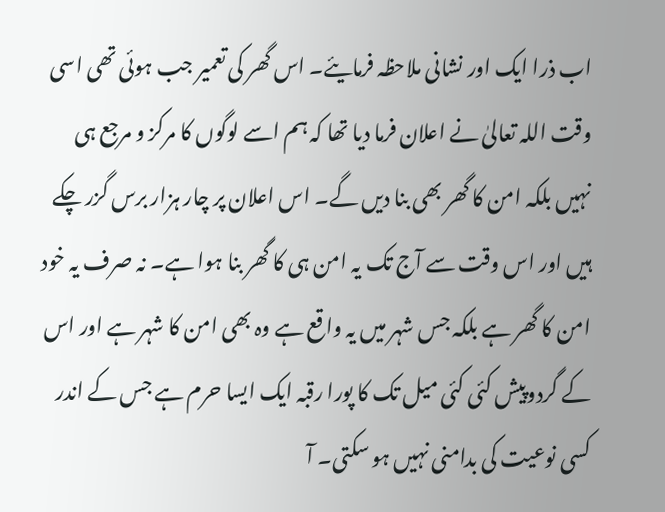اب ذرا ایک اور نشانی ملاحظہ فرمایئے۔ اس گھر کی تعمیر جب ہوئی تھی اسی وقت اللہ تعالیٰ نے اعلان فرما دیا تھا کہ ہم اسے لوگوں کا مرکز و مرجع ہی نہیں بلکہ امن کا گھر بھی بنا دیں گے۔ اس اعلان پر چار ہزار برس گزر چکے ہیں اور اس وقت سے آج تک یہ امن ہی کا گھر بنا ہوا ہے۔ نہ صرف یہ خود امن کا گھر ہے بلکہ جس شہر میں یہ واقع ہے وہ بھی امن کا شہر ہے اور اس کے گردوپیش کئی کئی میل تک کا پورا رقبہ ایک ایسا حرم ہے جس کے اندر کسی نوعیت کی بدامنی نہیں ہو سکتی۔ آ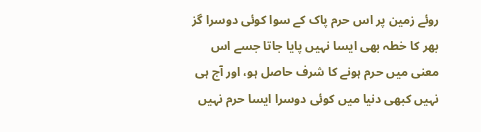روئے زمین پر اس حرم پاک کے سوا کوئی دوسرا گز بھر کا خطہ بھی ایسا نہیں پایا جاتا جسے اس معنی میں حرم ہونے کا شرف حاصل ہو، اور آج ہی نہیں کبھی دنیا میں کوئی دوسرا ایسا حرم نہیں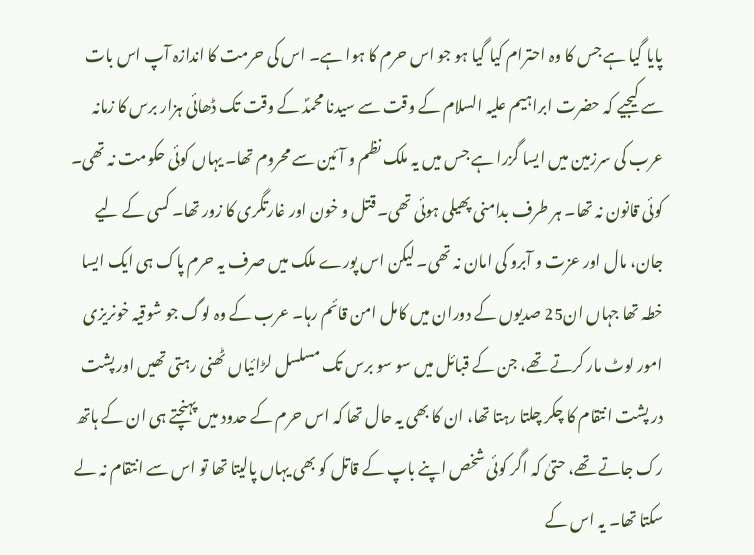پایا گیا ہے جس کا وہ احترام کیا گیا ہو جو اس حرم کا ہوا ہے۔ اس کی حرمت کا اندازہ آپ اس بات سے کیجیے کہ حضرت ابراہیم علیہ السلام کے وقت سے سیدنا محمدؐ کے وقت تک ڈھائی ہزار برس کا زمانہ عرب کی سرزمین میں ایسا گزرا ہے جس میں یہ ملک نظم و آئین سے محروم تھا۔ یہاں کوئی حکومت نہ تھی۔ کوئی قانون نہ تھا۔ ہر طرف بدامنی پھیلی ہوئی تھی۔ قتل و خون اور غارتگری کا زور تھا۔ کسی کے لیے جان، مال اور عزت و آبرو کی امان نہ تھی۔ لیکن اس پورے ملک میں صرف یہ حرم پاک ہی ایک ایسا خطہ تھا جہاں ان25 صدیوں کے دوران میں کامل امن قائم رہا۔ عرب کے وہ لوگ جو شوقیہ خونریزی امور لوٹ مار کرتے تھے، جن کے قبائل میں سو سو برس تک مسلسل لڑائیاں ٹھنی رہتی تھیں اور پشت در پشت انتقام کا چکر چلتا رہتا تھا، ان کا بھی یہ حال تھا کہ اس حرم کے حدود میں پہنچتے ہی ان کے ہاتھ رک جاتے تھے، حتیٰ کہ اگر کوئی شخص اپنے باپ کے قاتل کو بھی یہاں پالیتا تھا تو اس سے انتقام نہ لے سکتا تھا۔ یہ اس کے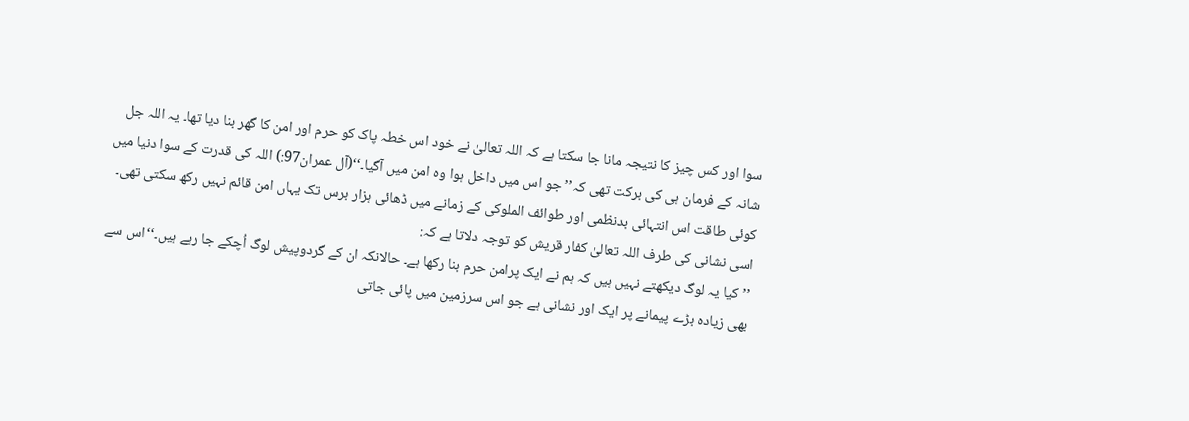سوا اور کس چیز کا نتیجہ مانا جا سکتا ہے کہ اللہ تعالیٰ نے خود اس خطہ پاک کو حرم اور امن کا گھر بنا دیا تھا۔ یہ اللہ جل شانہ کے فرمان ہی کی برکت تھی کہ’’ جو اس میں داخل ہوا وہ امن میں آگیا۔‘‘(آل عمران97:) اللہ کی قدرت کے سوا دنیا میں کوئی طاقت اس انتہائی بدنظمی اور طوائف الملوکی کے زمانے میں ڈھائی ہزار برس تک یہاں امن قائم نہیں رکھ سکتی تھی۔ اسی نشانی کی طرف اللہ تعالیٰ کفار قریش کو توجہ دلاتا ہے کہ:
’’کیا یہ لوگ دیکھتے نہیں ہیں کہ ہم نے ایک پرامن حرم بنا رکھا ہے۔ حالانکہ ان کے گردوپیش لوگ اُچکے جا رہے ہیں۔‘‘اس سے بھی زیادہ بڑے پیمانے پر ایک اور نشانی ہے جو اس سرزمین میں پائی جاتی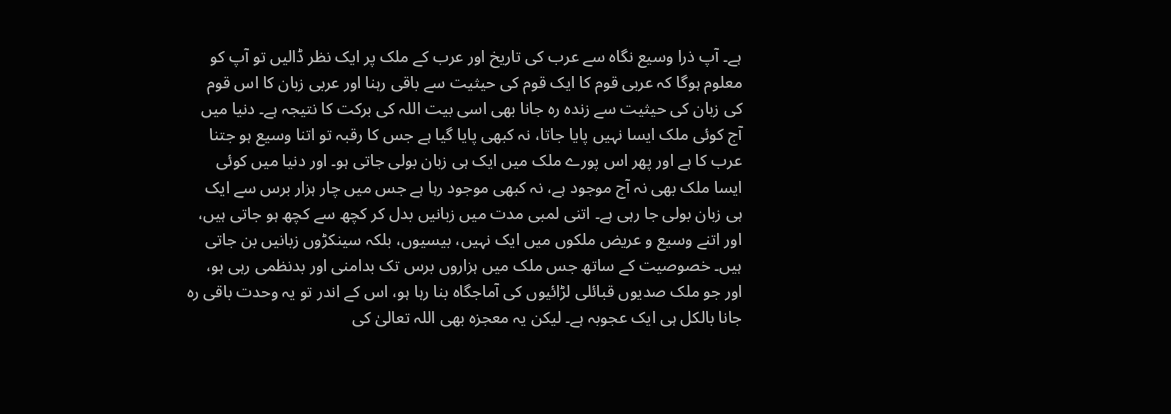ہے۔ آپ ذرا وسیع نگاہ سے عرب کی تاریخ اور عرب کے ملک پر ایک نظر ڈالیں تو آپ کو معلوم ہوگا کہ عربی قوم کا ایک قوم کی حیثیت سے باقی رہنا اور عربی زبان کا اس قوم کی زبان کی حیثیت سے زندہ رہ جانا بھی اسی بیت اللہ کی برکت کا نتیجہ ہے۔ دنیا میں آج کوئی ملک ایسا نہیں پایا جاتا، نہ کبھی پایا گیا ہے جس کا رقبہ تو اتنا وسیع ہو جتنا عرب کا ہے اور پھر اس پورے ملک میں ایک ہی زبان بولی جاتی ہو۔ اور دنیا میں کوئی ایسا ملک بھی نہ آج موجود ہے، نہ کبھی موجود رہا ہے جس میں چار ہزار برس سے ایک ہی زبان بولی جا رہی ہے۔ اتنی لمبی مدت میں زبانیں بدل کر کچھ سے کچھ ہو جاتی ہیں، اور اتنے وسیع و عریض ملکوں میں ایک نہیں، بیسیوں، بلکہ سینکڑوں زبانیں بن جاتی ہیں۔ خصوصیت کے ساتھ جس ملک میں ہزاروں برس تک بدامنی اور بدنظمی رہی ہو، اور جو ملک صدیوں قبائلی لڑائیوں کی آماجگاہ بنا رہا ہو، اس کے اندر تو یہ وحدت باقی رہ جانا بالکل ہی ایک عجوبہ ہے۔ لیکن یہ معجزہ بھی اللہ تعالیٰ کی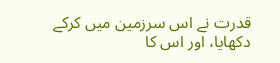قدرت نے اس سرزمین میں کرکے دکھایا، اور اس کا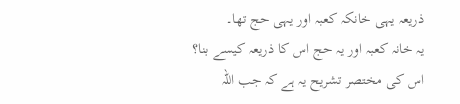ذریعہ یہی خانکہ کعبہ اور یہی حج تھا۔
یہ خانہ کعبہ اور یہ حج اس کا ذریعہ کیسے بنا؟ اس کی مختصر تشریح یہ ہے کہ جب اللہ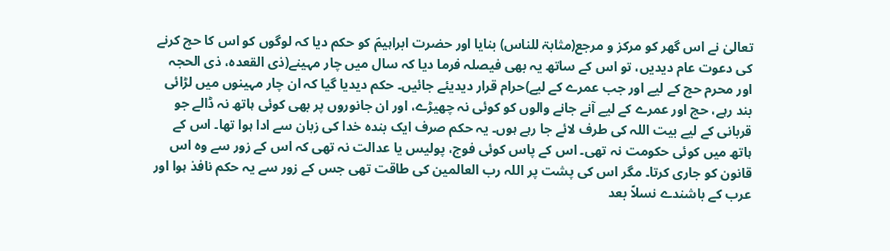تعالیٰ نے اس گھر کو مرکز و مرجع(مثابۃ للناس) بنایا اور حضرت ابراہیمؑ کو حکم دیا کہ لوگوں کو اس کا حج کرنے کی دعوت عام دیدیں، تو اس کے ساتھ یہ بھی فیصلہ فرما دیا کہ سال میں چار مہینے(ذی القعدہ، ذی الحجہ اور محرم حج کے لیے اور جب عمرے کے لیے)حرام قرار دیدیئے جائیں۔ حکم دیدیا گیا کہ ان چار مہینوں میں لڑائی بند رہے، حج اور عمرے کے لیے آنے جانے والوں کو کوئی نہ چھیڑے، اور ان جانوروں پر بھی کوئی ہاتھ نہ ڈالے جو قربانی کے لیے بیت اللہ کی طرف لائے جا رہے ہوں۔ یہ حکم صرف ایک بندہ خدا کی زبان سے ادا ہوا تھا۔ اس کے ہاتھ میں کوئی حکومت نہ تھی۔ اس کے پاس کوئی فوج، پولیس یا عدالت نہ تھی کہ اس کے زور سے وہ اس قانون کو جاری کرتا۔ مگر اس کی پشت پر اللہ رب العالمین کی طاقت تھی جس کے زور سے یہ حکم نافذ ہوا اور عرب کے باشندے نسلاً بعد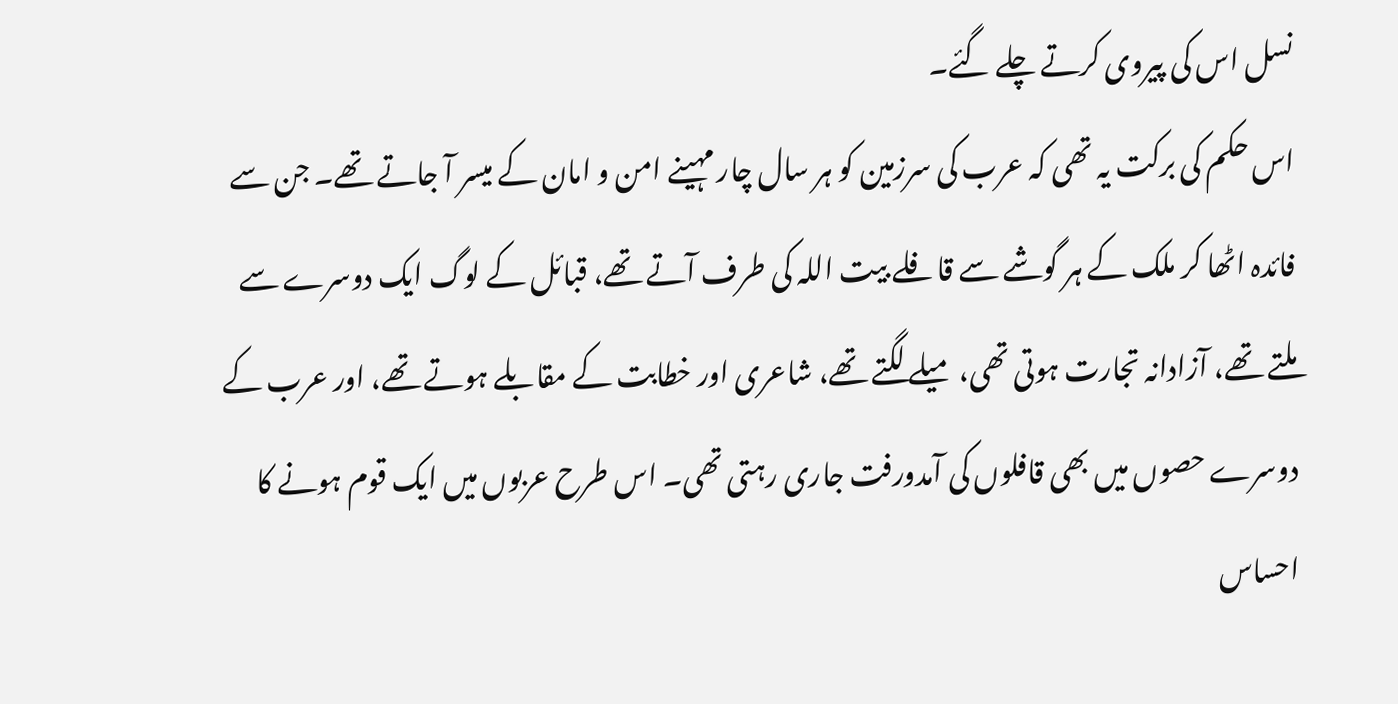نسل اس کی پیروی کرتے چلے گئے۔
اس حکم کی برکت یہ تھی کہ عرب کی سرزمین کو ہر سال چار مہینے امن و امان کے میسر آ جاتے تھے۔ جن سے فائدہ اٹھا کر ملک کے ہر گوشے سے قافلے بیت اللہ کی طرف آتے تھے، قبائل کے لوگ ایک دوسرے سے ملتے تھے، آزادانہ تجارت ہوتی تھی، میلے لگتے تھے، شاعری اور خطابت کے مقابلے ہوتے تھے، اور عرب کے دوسرے حصوں میں بھی قافلوں کی آمدورفت جاری رہتی تھی۔ اس طرح عربوں میں ایک قوم ہونے کا احساس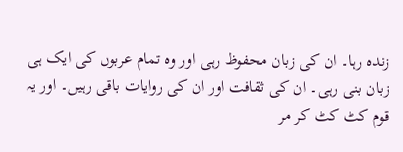زندہ رہا۔ ان کی زبان محفوظ رہی اور وہ تمام عربوں کی ایک ہی زبان بنی رہی۔ ان کی ثقافت اور ان کی روایات باقی رہیں۔ اور یہ قوم کٹ کٹ کر مر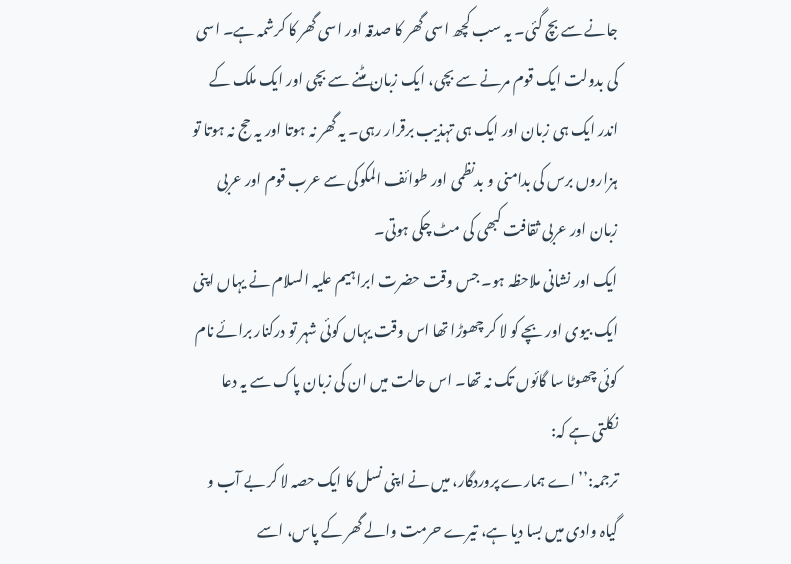جانے سے بچ گئی۔ یہ سب کچھ اسی گھر کا صدقہ اور اسی گھر کا کرشمہ ہے۔ اسی کی بدولت ایک قوم مرنے سے بچی، ایک زبان مٹنے سے بچی اور ایک ملک کے اندر ایک ہی زبان اور ایک ہی تہذیب برقرار رہی۔ یہ گھر نہ ہوتا اور یہ حج نہ ہوتا تو ہزاروں برس کی بدامنی و بدنظمی اور طوائف المکوکی سے عرب قوم اور عربی زبان اور عربی ثقافت کبھی کی مٹ چکی ہوتی۔
ایک اور نشانی ملاحظہ ہو۔ جس وقت حضرت ابراہیم علیہ السلام نے یہاں اپنی ایک بیوی اور بچے کو لا کر چھوڑا تھا اس وقت یہاں کوئی شہر تو درکنار برائے نام کوئی چھوٹا سا گائوں تک نہ تھا۔ اس حالت میں ان کی زبان پاک سے یہ دعا نکلتی ہے کہ:
ترجمہ:’’اے ہمارے پروردگار، میں نے اپنی نسل کا ایک حصہ لا کر بے آب و گیاہ وادی میں بسا دیا ہے، تیرے حرمت والے گھر کے پاس، اسے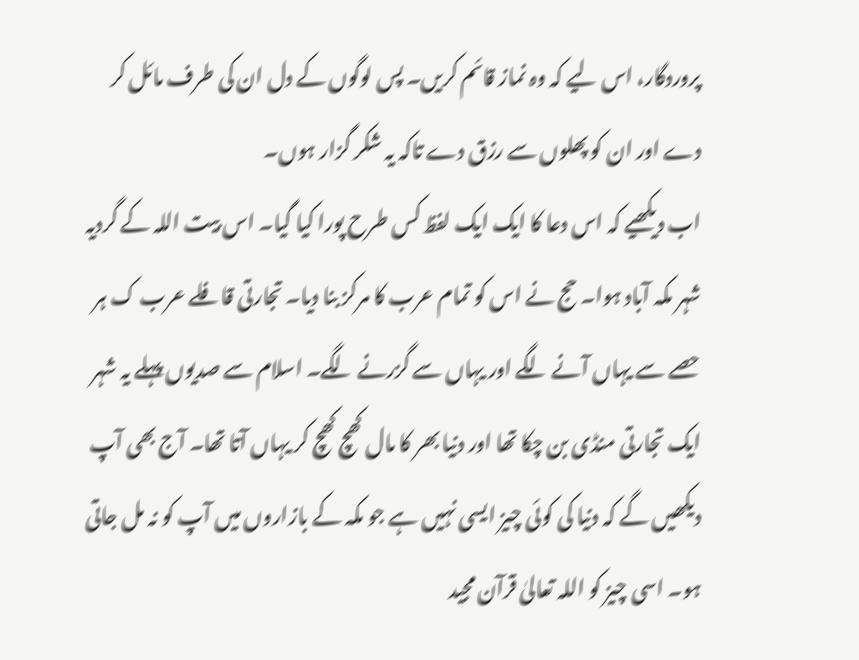پروردگار، اس لیے کہ وہ نماز قائم کریں۔ پس لوگوں کے دل ان کی طرف مائل کر دے اور ان کو پھلوں سے رزق دے تاکہ یہ شکر گزار ہوں۔
اب دیکھیے کہ اس دعا کا ایک ایک لفظ کس طرح پورا کیا گیا۔ اس بیت اللہ کے گردیہ شہر مکہ آباد ہوا۔ حج نے اس کو تمام عرب کا مرکز بنا دیا۔ تجارتی قافلے عرب ک ہر حصے سے یہاں آنے لگے اور یہاں سے گزرنے لگے۔ اسلام سے صدیوں پہلے یہ شہر ایک تجارتی منڈی بن چکا تھا اور دنیا بھر کا مال کھچ کھچ کر یہاں آتا تھا۔ آج بھی آپ دیکھیں گے کہ دنیا کی کوئی چیز ایسی نہیں ہے جو مکہ کے بازاروں میں آپ کو نہ مل جاتی ہو۔ اسی چیز کو اللہ تعالیٰ قرآن مجید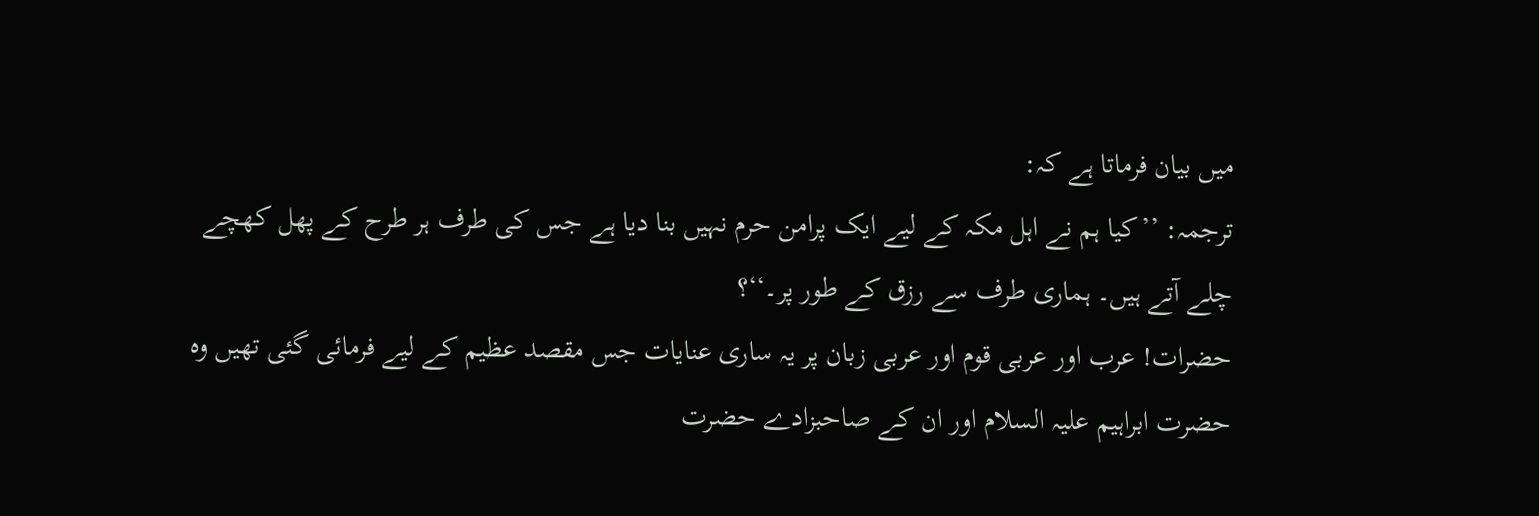میں بیان فرماتا ہے کہ:
ترجمہ: ’’کیا ہم نے اہل مکہ کے لیے ایک پرامن حرم نہیں بنا دیا ہے جس کی طرف ہر طرح کے پھل کھچے چلے آتے ہیں۔ ہماری طرف سے رزق کے طور پر۔‘‘؟
حضرات! عرب اور عربی قوم اور عربی زبان پر یہ ساری عنایات جس مقصد عظیم کے لیے فرمائی گئی تھیں وہ حضرت ابراہیم علیہ السلام اور ان کے صاحبزادے حضرت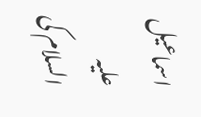اسماعیل علیہ السلام کی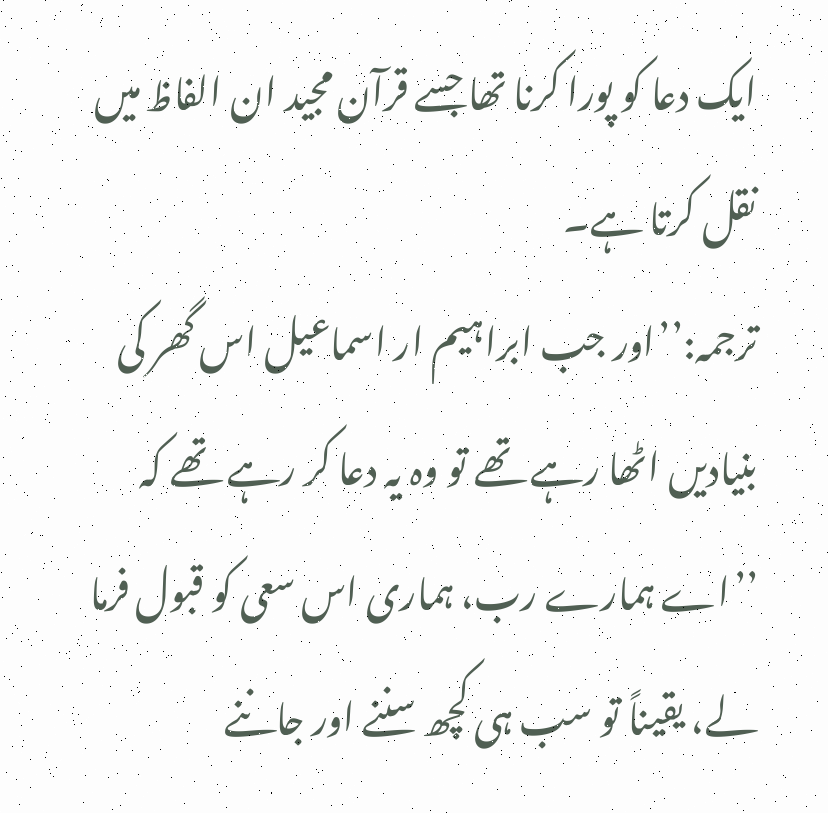ایک دعا کو پورا کرنا تھا جسے قرآن مجید ان الفاظ میں نقل کرتا ہے۔
ترجمہ:’’اور جب ابراہیم ار اسماعیل اس گھر کی بنیادیں اٹھا رہے تھے تو وہ یہ دعا کر رہے تھے کہ ’’اے ہمارے رب، ہماری اس سعی کو قبول فرما لے، یقیناً تو سب ہی کچھ سننے اور جاننے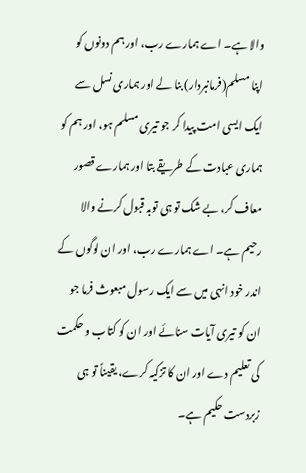والا ہے۔ اے ہمارے رب، اور ہم دونوں کو اپنا مسلم(فرمانبردار) بنا لے اور ہماری نسل سے ایک ایسی امت پیدا کر جو تیری مسلم ہو، اور ہم کو ہماری عبادت کے طریقے بتا اور ہمارے قصور معاف کر، بے شک تو ہی توبہ قبول کرنے والا رحیم ہے۔ اے ہمارے رب، اور ان لوگوں کے اندر خود انہی میں سے ایک رسول مبعوث فرما جو ان کو تیری آیات سنائے اور ان کو کتاب و حکمت کی تعلیم دے اور ان کا تزکیہ کرے، یقیناً تو ہی زبردست حکیم ہے۔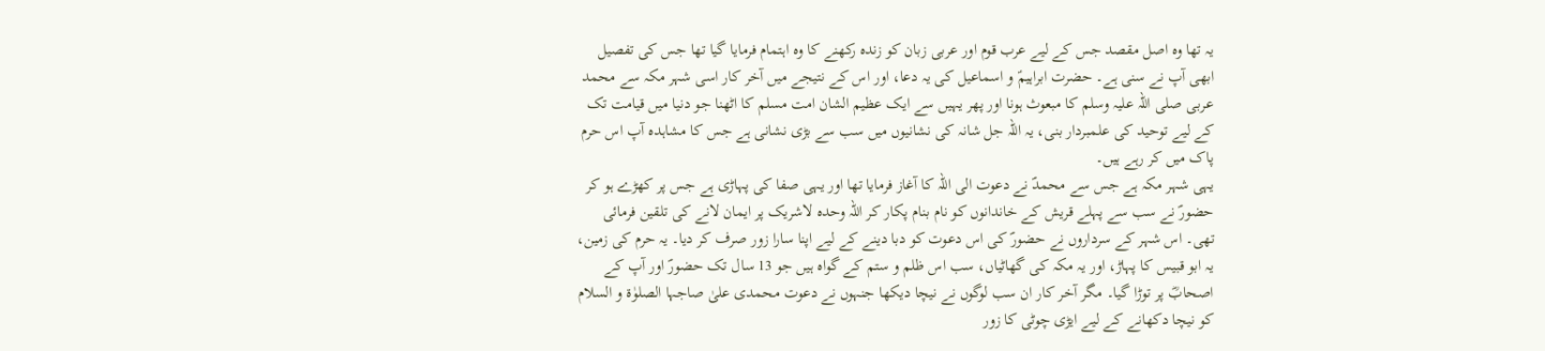یہ تھا وہ اصل مقصد جس کے لیے عرب قوم اور عربی زبان کو زندہ رکھنے کا وہ اہتمام فرمایا گیا تھا جس کی تفصیل ابھی آپ نے سنی ہے۔ حضرت ابراہیمؑ و اسماعیل کی یہ دعا، اور اس کے نتیجے میں آخر کار اسی شہر مکہ سے محمد عربی صلی اللہ علیہ وسلم کا مبعوث ہونا اور پھر یہیں سے ایک عظیم الشان امت مسلم کا اٹھنا جو دنیا میں قیامت تک کے لیے توحید کی علمبردار بنی، یہ اللہ جل شانہ کی نشانیوں میں سب سے بڑی نشانی ہے جس کا مشاہدہ آپ اس حرم پاک میں کر رہے ہیں۔
یہی شہر مکہ ہے جس سے محمدؐ نے دعوت الی اللہ کا آغاز فرمایا تھا اور یہی صفا کی پہاڑی ہے جس پر کھڑے ہو کر حضورؐ نے سب سے پہلے قریش کے خاندانوں کو نام بنام پکار کر اللہ وحدہ لاشریک پر ایمان لانے کی تلقین فرمائی تھی۔ اس شہر کے سرداروں نے حضورؐ کی اس دعوت کو دبا دینے کے لیے اپنا سارا زور صرف کر دیا۔ یہ حرم کی زمین، یہ ابو قبیس کا پہاڑ، اور یہ مکہ کی گھاٹیاں، سب اس ظلم و ستم کے گواہ ہیں جو 13 سال تک حضورؐ اور آپ کے اصحابؓ پر توڑا گیا۔ مگر آخر کار ان سب لوگوں نے نیچا دیکھا جنہوں نے دعوت محمدی علیٰ صاجہا الصلوٰۃ و السلام کو نیچا دکھانے کے لیے ایڑی چوٹی کا زور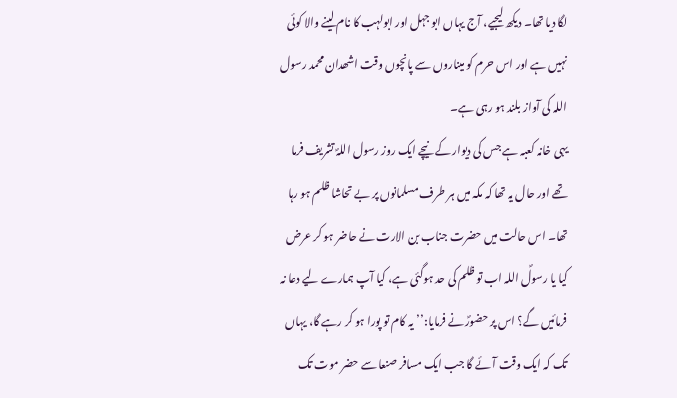لگا دیا تھا۔ دیکھ لیجیے، آج یہاں ابو جہل اور ابولہب کا نام لینے والا کوئی نہیں ہے اور اس حرم کو میناروں سے پانچوں وقت اشھدان محمد رسول اللہ کی آواز بلند ہو رہی ہے۔
یہی خانہ کعبہ ہے جس کی دیوار کے نیچے ایک روز رسول اللہؐ تشریف فرما تھے اور حال یہ تھا کہ مکہ میں ہر طرف مسلمانوں پر بے تحاشا ظلم ہو رہا تھا۔ اس حالت میں حضرت جناب بن الارت نے حاضر ہو کر عرض کیا یا رسولؐ اللہ اب تو ظلم کی حد ہوگئی ہے، کیا آپ ہمارے لیے دعا نہ فرمائیں گے؟ اس پر حضورؐ نے فرمایا:’’یہ کام تو پورا ہو کر رہے گا، یہاں تک کہ ایک وقت آئے گا جب ایک مسافر صنعا سے حضر موت تک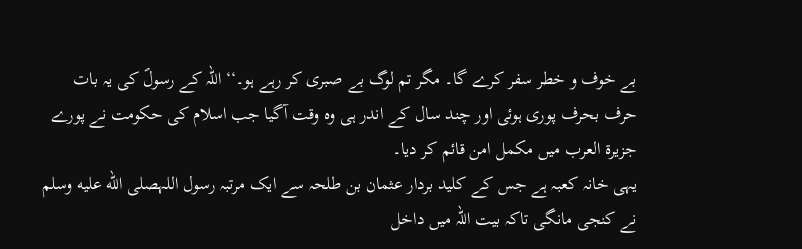بے خوف و خطر سفر کرے گا۔ مگر تم لوگ بے صبری کر رہے ہو۔‘‘ اللہ کے رسولؐ کی یہ بات حرف بحرف پوری ہوئی اور چند سال کے اندر ہی وہ وقت آگیا جب اسلام کی حکومت نے پورے جزیرۃ العرب میں مکمل امن قائم کر دیا۔
یہی خانہ کعبہ ہے جس کے کلید بردار عثمان بن طلحہ سے ایک مرتبہ رسول اللہصلى الله عليه وسلم نے کنجی مانگی تاکہ بیت اللہ میں داخل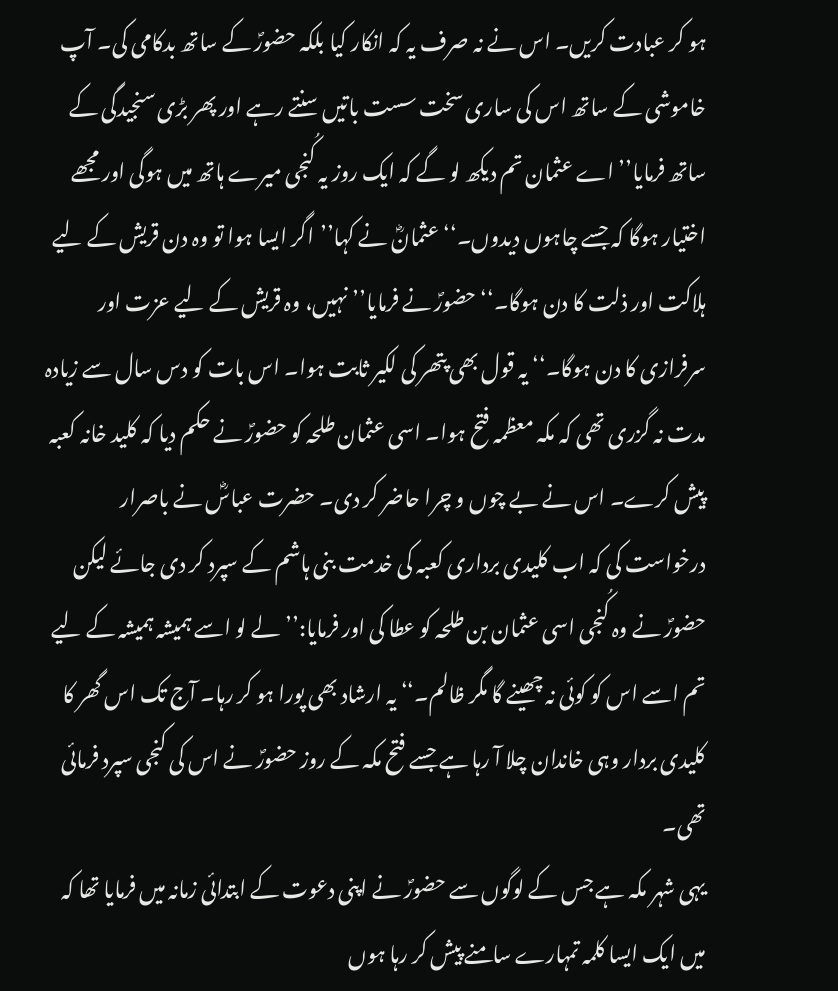ہو کر عبادت کریں۔ اس نے نہ صرف یہ کہ انکار کیا بلکہ حضورؐ کے ساتھ بدکامی کی۔ آپ خاموشی کے ساتھ اس کی ساری سخت سست باتیں سنتے رہے اور پھر بڑی سنجیدگی کے ساتھ فرمایا’’ اے عثمان تم دیکھ لو گے کہ ایک روز یہ کُنجی میرے ہاتھ میں ہوگی اور مجھے اختیار ہوگا کہ جسے چاہوں دیدوں۔‘‘ عثمانؓ نے کہا’’اگر ایسا ہوا تو وہ دن قریش کے لیے ہلاکت اور ذلت کا دن ہوگا۔‘‘ حضورؐ نے فرمایا’’نہیں، وہ قریش کے لیے عزت اور سرفرازی کا دن ہوگا۔‘‘ یہ قول بھی پتھر کی لکیر ثابت ہوا۔ اس بات کو دس سال سے زیادہ مدت نہ گزری تھی کہ مکہ معظمہ فتح ہوا۔ اسی عثمان طلحہ کو حضورؐ نے حکم دیا کہ کلید خانہ کعبہ پیش کرے۔ اس نے بے چوں و چرا حاضر کر دی۔ حضرت عباسؓ نے باصرار درخواست کی کہ اب کلیدی برداری کعبہ کی خدمت بنی ہاشم کے سپرد کر دی جائے لیکن حضورؐ نے وہ کُنجی اسی عثمان بن طلحہ کو عطا کی اور فرمایا:’’لے لو اسے ہمیشہ ہمیشہ کے لیے تم اسے اس کو کوئی نہ چھینے گا مگر ظالم۔‘‘ یہ ارشاد بھی پورا ہو کر رہا۔ آج تک اس گھر کا کلیدی بردار وہی خاندان چلا آ رہا ہے جسے فتح مکہ کے روز حضورؐ نے اس کی کنجی سپرد فرمائی تھی۔
یہی شہر مکہ ہے جس کے لوگوں سے حضورؐ نے اپنی دعوت کے ابتدائی زمانہ میں فرمایا تھا کہ میں ایک ایسا کلمہ تمہارے سامنے پیش کر رہا ہوں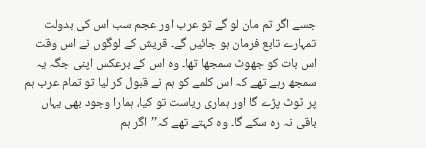جسے اگر تم مان لو گے تو عرب اور عجم سب اس کی بدولت تمہارے تابع فرمان ہو جائیں گے۔ قریش کے لوگوں نے اس وقت اس بات کو جھوٹ سمجھا تھا۔ وہ اس کے برعکس اپنی جگہ یہ سمجھ رہے تھے کہ اس کلمے کو ہم نے قبول کر لیا تو تمام عرب ہم پر ٹوٹ پڑے گا اور ہماری ریاست تو کیا، ہمارا وجود بھی یہاں باقی نہ رہ سکے گا۔ وہ کہتے تھے کہ’’اگر ہم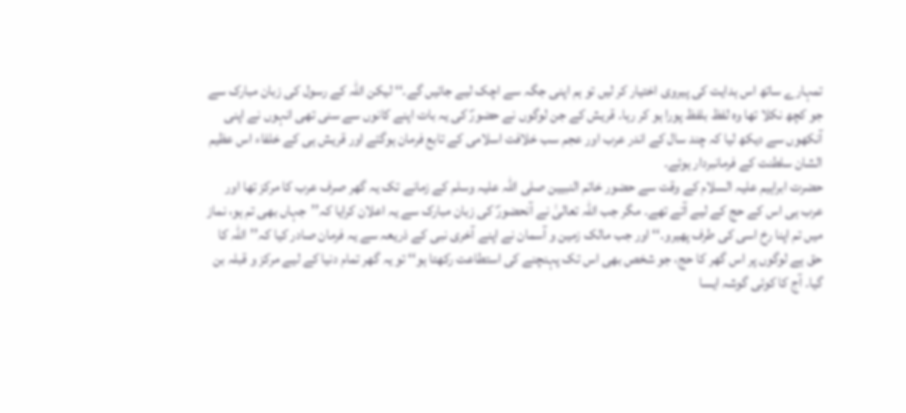تمہارے ساتھ اس ہدایت کی پیروی اختیار کر لیں تو ہم اپنی جگہ سے اچک لیے جائیں گے۔‘‘ لیکن اللہ کے رسول کی زبان مبارک سے جو کچھ نکلا تھا وہ لفظ بلفظ پورا ہو کر رہا۔ قریش کے جن لوگوں نے حضورؐ کی یہ بات اپنے کانوں سے سنی تھی انہوں نے اپنی آنکھوں سے دیکھ لیا کہ چند سال کے اندر عرب اور عجم سب خلافت اسلامی کے تابع فرمان ہوگئے اور قریش ہی کے خلفاء اس عظیم الشان سلطنت کے فرمانبردار ہوئے۔
حضرت ابراہیم علیہ السلام کے وقت سے حضور خاتم النبیین صلی اللہ علیہ وسلم کے زمانے تک یہ گھر صرف عرب کا مرکز تھا اور عرب ہی اس کے حج کے لیے آتے تھے۔ مگر جب اللہ تعالیٰ نے آنحضورؐ کی زبان مبارک سے یہ اعلان کرایا کہ’’جہاں بھی تم ہو، نماز میں تم اپنا رخ اسی کی طرف پھیرو۔‘‘ اور جب مالک زمین و آسمان نے اپنے آخری نبی کے ذریعہ سے یہ فرمان صادر کیا کہ’’اللہ کا حق ہے لوگوں پر اس گھر کا حج، جو شخص بھی اس تک پہنچنے کی استطاعت رکھتا ہو‘‘ تو یہ گھر تمام دنیا کے لیے مرکز و قبلہ بن گیا۔ آج کا کوئی گوشہ ایسا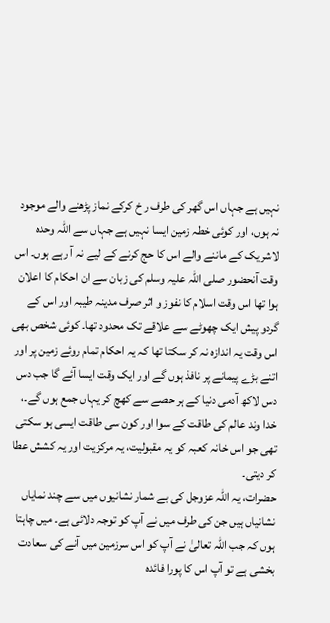نہیں ہے جہاں اس گھر کی طرف ر خ کرکے نماز پڑھنے والے موجود نہ ہوں، اور کوئی خطہ زمین ایسا نہیں ہے جہاں سے اللہ وحدہ لاشریک کے ماننے والے اس کا حج کرنے کے لیے نہ آ رہے ہوں۔ اس وقت آنحضور صلی اللہ علیہ وسلم کی زبان سے ان احکام کا اعلان ہوا تھا اس وقت اسلام کا نفوز و اثر صرف مدینہ طیبہ اور اس کے گردو پیش ایک چھوٹے سے علاقے تک محدود تھا۔ کوئی شخص بھی اس وقت یہ اندازہ نہ کر سکتا تھا کہ یہ احکام تمام روئے زمین پر اور اتنے بڑے پیمانے پر نافذ ہوں گے اور ایک وقت ایسا آئے گا جب دس دس لاکھ آدمی دنیا کے ہر حصے سے کھچ کر یہاں جمع ہوں گے۔، خدا وند عالم کی طاقت کے سوا اور کون سی طاقت ایسی ہو سکتی تھی جو اس خانہ کعبہ کو یہ مقبولیت، یہ مرکزیت اور یہ کشش عطا کر دیتی۔
حضرات، یہ اللہ عزوجل کی بے شمار نشانیوں میں سے چند نمایاں نشانیاں ہیں جن کی طرف میں نے آپ کو توجہ دلائی ہے۔ میں چاہتا ہوں کہ جب اللہ تعالیٰ نے آپ کو اس سرزمین میں آنے کی سعادت بخشی ہے تو آپ اس کا پورا فائدہ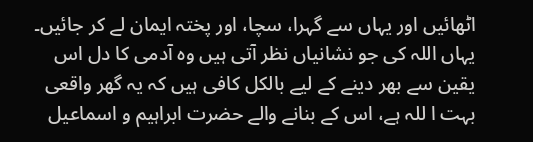اٹھائیں اور یہاں سے گہرا، سچا، اور پختہ ایمان لے کر جائیں۔ یہاں اللہ کی جو نشانیاں نظر آتی ہیں وہ آدمی کا دل اس یقین سے بھر دینے کے لیے بالکل کافی ہیں کہ یہ گھر واقعی بہت ا للہ ہے، اس کے بنانے والے حضرت ابراہیم و اسماعیل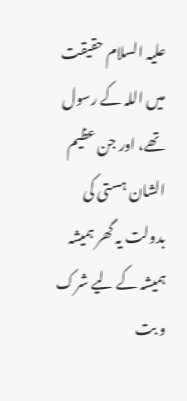علیہ السلام حقیقت میں اللہ کے رسول تھے، اور جن عظیم الشان ہستی کی بدولت یہ گھر ہمیشہ ہمیشہ کے لیے شرک و بت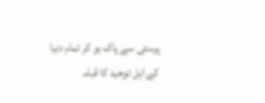پرستی سے پاک ہو کر تمام دنیا کے اہل توحید کا قبلہ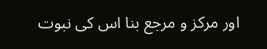اور مرکز و مرجع بنا اس کی نبوت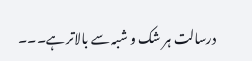درسالت ہر شک و شبہ سے بالاتر ہے۔۔۔